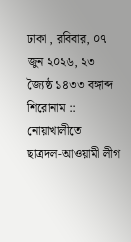ঢাকা , রবিবার, ০৭ জুন ২০২৬, ২৩ জ্যৈষ্ঠ ১৪৩৩ বঙ্গাব্দ
শিরোনাম ::
নোয়াখালীতে ছাত্রদল-আওয়ামী লীগ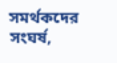সমর্থকদের সংঘর্ষ,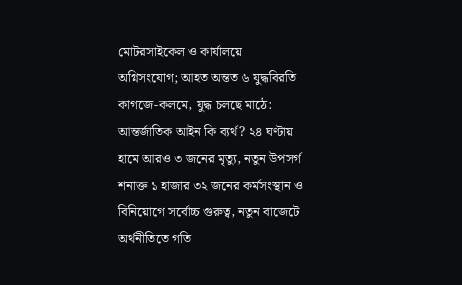মোটরসাইকেল ও কার্যালয়ে অগ্নিসংযোগ; আহত অন্তত ৬ যুদ্ধবিরতি কাগজে-কলমে, যুদ্ধ চলছে মাঠে: আন্তর্জাতিক আইন কি ব্যর্থ? ২৪ ঘণ্টায় হামে আরও ৩ জনের মৃত্যু, নতুন উপসর্গ শনাক্ত ১ হাজার ৩২ জনের কর্মসংস্থান ও বিনিয়োগে সর্বোচ্চ গুরুত্ব, নতুন বাজেটে অর্থনীতিতে গতি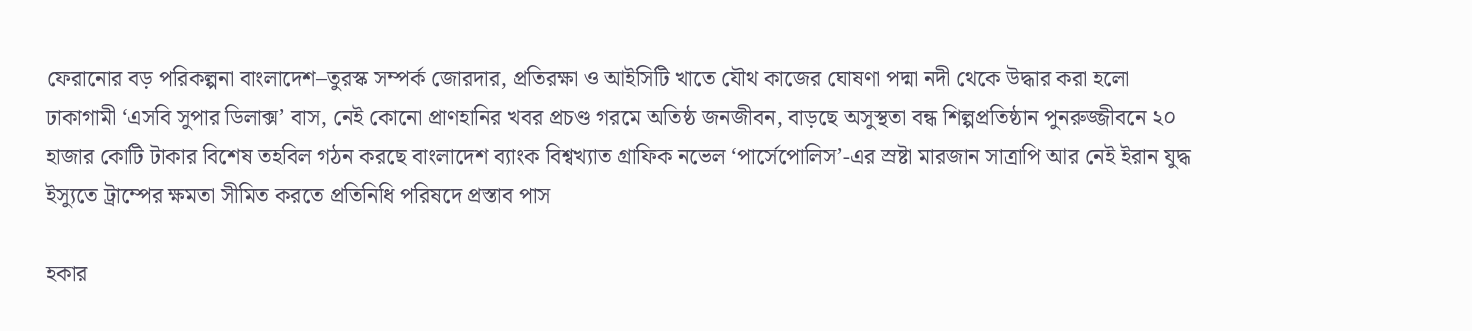ফেরানোর বড় পরিকল্পনা বাংলাদেশ–তুরস্ক সম্পর্ক জোরদার, প্রতিরক্ষা ও আইসিটি খাতে যৌথ কাজের ঘোষণা পদ্মা নদী থেকে উদ্ধার করা হলো ঢাকাগামী ‘এসবি সুপার ডিলাক্স’ বাস, নেই কোনো প্রাণহানির খবর প্রচণ্ড গরমে অতিষ্ঠ জনজীবন, বাড়ছে অসুস্থতা বন্ধ শিল্পপ্রতিষ্ঠান পুনরুজ্জীবনে ২০ হাজার কোটি টাকার বিশেষ তহবিল গঠন করছে বাংলাদেশ ব্যাংক বিশ্বখ্যাত গ্রাফিক নভেল ‘পার্সেপোলিস’-এর স্রষ্টা মারজান সাত্রাপি আর নেই ইরান যুদ্ধ ইস্যুতে ট্রাম্পের ক্ষমতা সীমিত করতে প্রতিনিধি পরিষদে প্রস্তাব পাস

হকার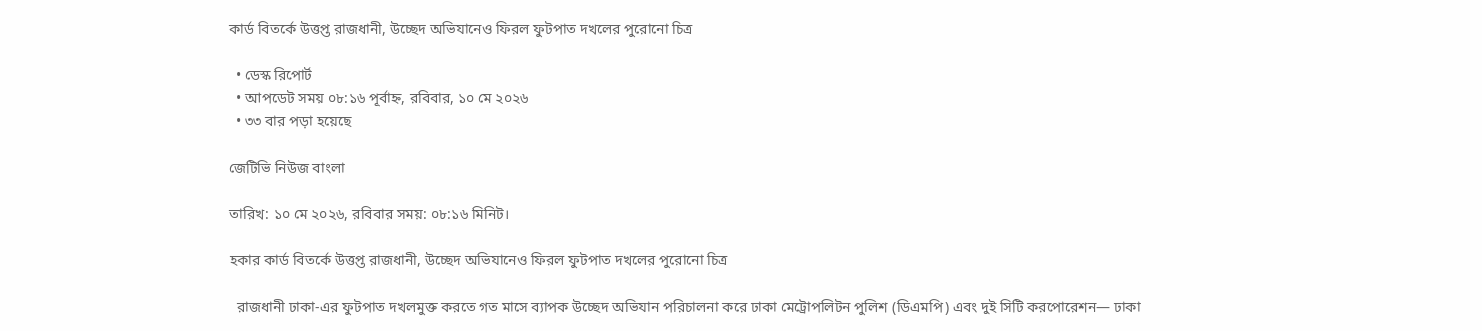কার্ড বিতর্কে উত্তপ্ত রাজধানী, উচ্ছেদ অভিযানেও ফিরল ফুটপাত দখলের পুরোনো চিত্র

  • ডেস্ক রিপোর্ট
  • আপডেট সময় ০৮:১৬ পূর্বাহ্ন, রবিবার, ১০ মে ২০২৬
  • ৩৩ বার পড়া হয়েছে

জেটিভি নিউজ বাংলা

তারিখ: ১০ মে ২০২৬, রবিবার সময়: ০৮:১৬ মিনিট।

হকার কার্ড বিতর্কে উত্তপ্ত রাজধানী, উচ্ছেদ অভিযানেও ফিরল ফুটপাত দখলের পুরোনো চিত্র

  রাজধানী ঢাকা-এর ফুটপাত দখলমুক্ত করতে গত মাসে ব্যাপক উচ্ছেদ অভিযান পরিচালনা করে ঢাকা মেট্রোপলিটন পুলিশ (ডিএমপি) এবং দুই সিটি করপোরেশন— ঢাকা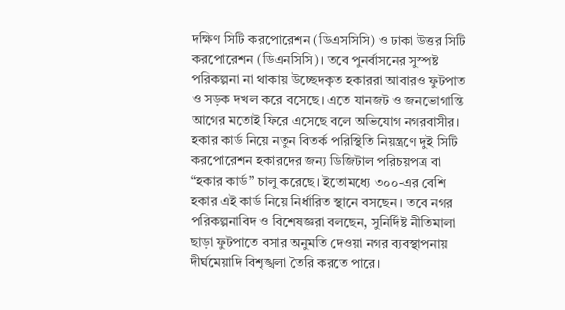দক্ষিণ সিটি করপোরেশন (ডিএসসিসি) ও ঢাকা উত্তর সিটি করপোরেশন (ডিএনসিসি)। তবে পুনর্বাসনের সুস্পষ্ট পরিকল্পনা না থাকায় উচ্ছেদকৃত হকাররা আবারও ফুটপাত ও সড়ক দখল করে বসেছে। এতে যানজট ও জনভোগান্তি আগের মতোই ফিরে এসেছে বলে অভিযোগ নগরবাসীর। হকার কার্ড নিয়ে নতুন বিতর্ক পরিস্থিতি নিয়ন্ত্রণে দুই সিটি করপোরেশন হকারদের জন্য ডিজিটাল পরিচয়পত্র বা “হকার কার্ড” চালু করেছে। ইতোমধ্যে ৩০০-এর বেশি হকার এই কার্ড নিয়ে নির্ধারিত স্থানে বসছেন। তবে নগর পরিকল্পনাবিদ ও বিশেষজ্ঞরা বলছেন, সুনির্দিষ্ট নীতিমালা ছাড়া ফুটপাতে বসার অনুমতি দেওয়া নগর ব্যবস্থাপনায় দীর্ঘমেয়াদি বিশৃঙ্খলা তৈরি করতে পারে।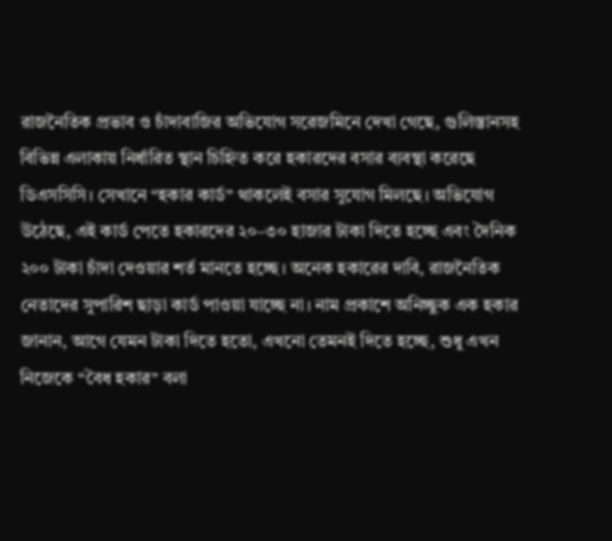রাজনৈতিক প্রভাব ও চাঁদাবাজির অভিযোগ সরেজমিনে দেখা গেছে, গুলিস্তানসহ বিভিন্ন এলাকায় নির্ধারিত স্থান চিহ্নিত করে হকারদের বসার ব্যবস্থা করেছে ডিএসসিসি। সেখানে “হকার কার্ড” থাকলেই বসার সুযোগ মিলছে। অভিযোগ উঠেছে, এই কার্ড পেতে হকারদের ২০–৩০ হাজার টাকা দিতে হচ্ছে এবং দৈনিক ২০০ টাকা চাঁদা দেওয়ার শর্ত মানতে হচ্ছে। অনেক হকারের দাবি, রাজনৈতিক নেতাদের সুপারিশ ছাড়া কার্ড পাওয়া যাচ্ছে না। নাম প্রকাশে অনিচ্ছুক এক হকার জানান, আগে যেমন টাকা দিতে হতো, এখনো তেমনই দিতে হচ্ছে, শুধু এখন নিজেকে “বৈধ হকার” বলা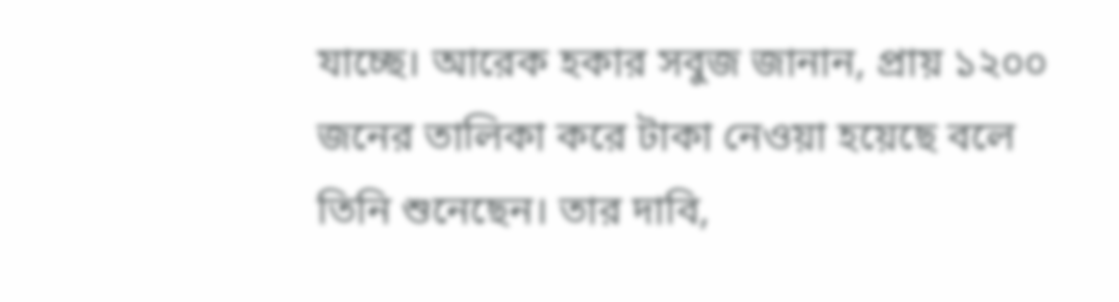যাচ্ছে। আরেক হকার সবুজ জানান, প্রায় ১২০০ জনের তালিকা করে টাকা নেওয়া হয়েছে বলে তিনি শুনেছেন। তার দাবি,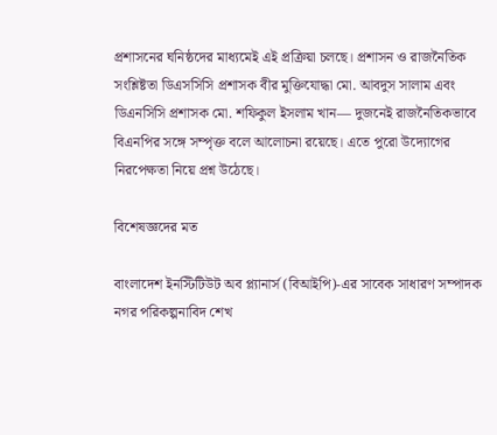প্রশাসনের ঘনিষ্ঠদের মাধ্যমেই এই প্রক্রিয়া চলছে। প্রশাসন ও রাজনৈতিক সংশ্লিষ্টতা ডিএসসিসি প্রশাসক বীর মুক্তিযোদ্ধা মো. আবদুস সালাম এবং ডিএনসিসি প্রশাসক মো. শফিকুল ইসলাম খান— দুজনেই রাজনৈতিকভাবে বিএনপির সঙ্গে সম্পৃক্ত বলে আলোচনা রয়েছে। এতে পুরো উদ্যোগের নিরপেক্ষতা নিয়ে প্রশ্ন উঠেছে।

বিশেষজ্ঞদের মত

বাংলাদেশ ইনস্টিটিউট অব প্ল্যানার্স (বিআইপি)-এর সাবেক সাধারণ সম্পাদক নগর পরিকল্পনাবিদ শেখ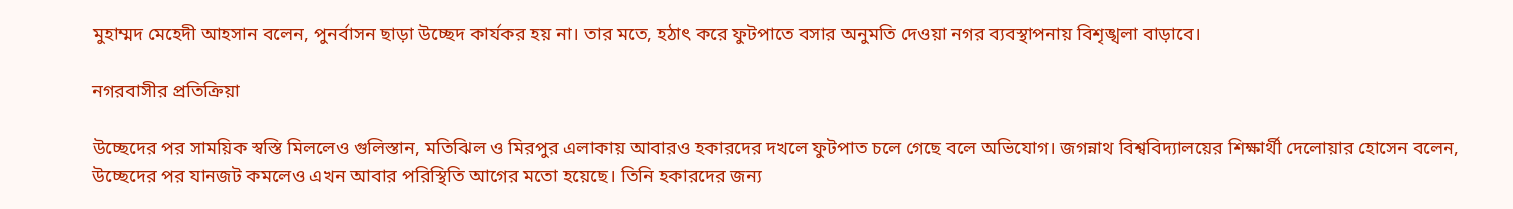মুহাম্মদ মেহেদী আহসান বলেন, পুনর্বাসন ছাড়া উচ্ছেদ কার্যকর হয় না। তার মতে, হঠাৎ করে ফুটপাতে বসার অনুমতি দেওয়া নগর ব্যবস্থাপনায় বিশৃঙ্খলা বাড়াবে।

নগরবাসীর প্রতিক্রিয়া

উচ্ছেদের পর সাময়িক স্বস্তি মিললেও গুলিস্তান, মতিঝিল ও মিরপুর এলাকায় আবারও হকারদের দখলে ফুটপাত চলে গেছে বলে অভিযোগ। জগন্নাথ বিশ্ববিদ্যালয়ের শিক্ষার্থী দেলোয়ার হোসেন বলেন, উচ্ছেদের পর যানজট কমলেও এখন আবার পরিস্থিতি আগের মতো হয়েছে। তিনি হকারদের জন্য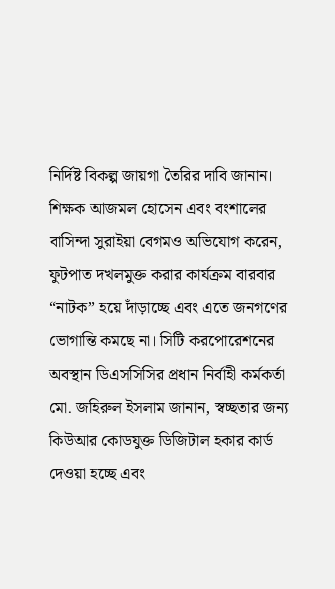নির্দিষ্ট বিকল্প জায়গা তৈরির দাবি জানান। শিক্ষক আজমল হোসেন এবং বংশালের বাসিন্দা সুরাইয়া বেগমও অভিযোগ করেন, ফুটপাত দখলমুক্ত করার কার্যক্রম বারবার “নাটক” হয়ে দাঁড়াচ্ছে এবং এতে জনগণের ভোগান্তি কমছে না। সিটি করপোরেশনের অবস্থান ডিএসসিসির প্রধান নির্বাহী কর্মকর্তা মো. জহিরুল ইসলাম জানান, স্বচ্ছতার জন্য কিউআর কোডযুক্ত ডিজিটাল হকার কার্ড দেওয়া হচ্ছে এবং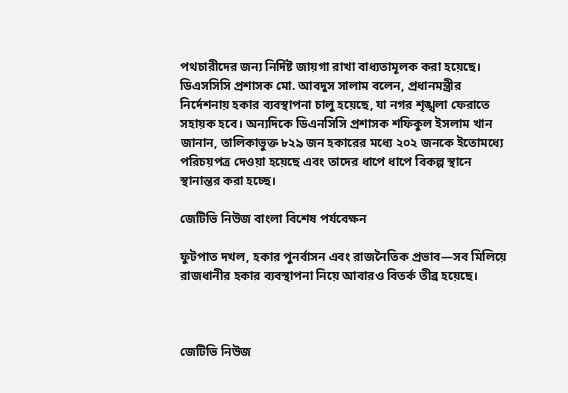পথচারীদের জন্য নির্দিষ্ট জায়গা রাখা বাধ্যতামূলক করা হয়েছে। ডিএসসিসি প্রশাসক মো. আবদুস সালাম বলেন, প্রধানমন্ত্রীর নির্দেশনায় হকার ব্যবস্থাপনা চালু হয়েছে, যা নগর শৃঙ্খলা ফেরাতে সহায়ক হবে। অন্যদিকে ডিএনসিসি প্রশাসক শফিকুল ইসলাম খান জানান, তালিকাভুক্ত ৮২৯ জন হকারের মধ্যে ২০২ জনকে ইতোমধ্যে পরিচয়পত্র দেওয়া হয়েছে এবং তাদের ধাপে ধাপে বিকল্প স্থানে স্থানান্তর করা হচ্ছে।

জেটিভি নিউজ বাংলা বিশেষ পর্যবেক্ষন

ফুটপাত দখল, হকার পুনর্বাসন এবং রাজনৈতিক প্রভাব—সব মিলিয়ে রাজধানীর হকার ব্যবস্থাপনা নিয়ে আবারও বিতর্ক তীব্র হয়েছে।



জেটিভি নিউজ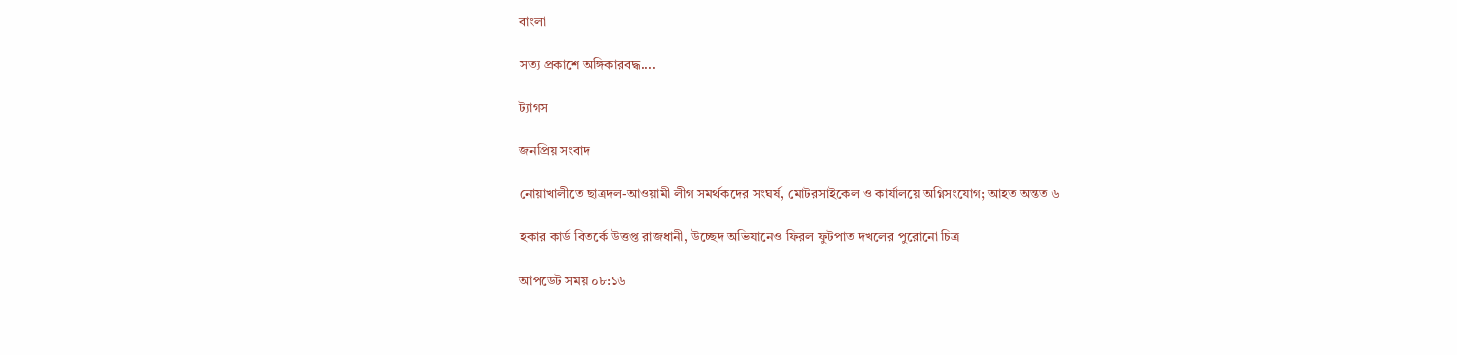বাংলা

সত্য প্রকাশে অঙ্গিকারবদ্ধ....

ট্যাগস

জনপ্রিয় সংবাদ

নোয়াখালীতে ছাত্রদল-আওয়ামী লীগ সমর্থকদের সংঘর্ষ, মোটরসাইকেল ও কার্যালয়ে অগ্নিসংযোগ; আহত অন্তত ৬

হকার কার্ড বিতর্কে উত্তপ্ত রাজধানী, উচ্ছেদ অভিযানেও ফিরল ফুটপাত দখলের পুরোনো চিত্র

আপডেট সময় ০৮:১৬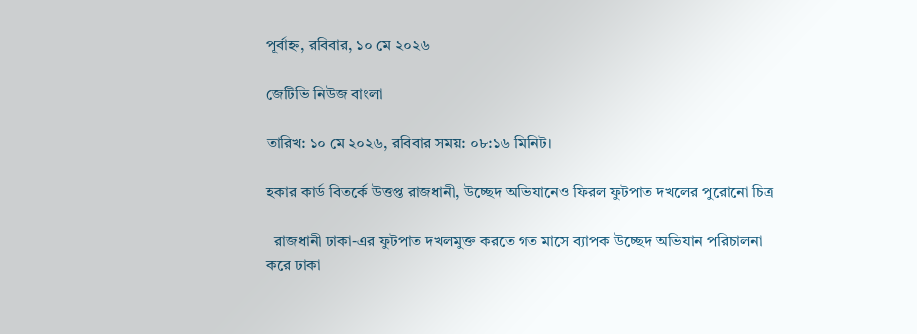পূর্বাহ্ন, রবিবার, ১০ মে ২০২৬

জেটিভি নিউজ বাংলা

তারিখ: ১০ মে ২০২৬, রবিবার সময়: ০৮:১৬ মিনিট।

হকার কার্ড বিতর্কে উত্তপ্ত রাজধানী, উচ্ছেদ অভিযানেও ফিরল ফুটপাত দখলের পুরোনো চিত্র

  রাজধানী ঢাকা-এর ফুটপাত দখলমুক্ত করতে গত মাসে ব্যাপক উচ্ছেদ অভিযান পরিচালনা করে ঢাকা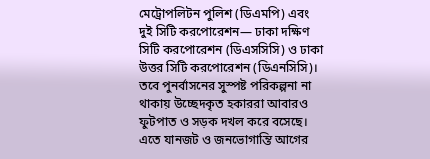মেট্রোপলিটন পুলিশ (ডিএমপি) এবং দুই সিটি করপোরেশন— ঢাকা দক্ষিণ সিটি করপোরেশন (ডিএসসিসি) ও ঢাকা উত্তর সিটি করপোরেশন (ডিএনসিসি)। তবে পুনর্বাসনের সুস্পষ্ট পরিকল্পনা না থাকায় উচ্ছেদকৃত হকাররা আবারও ফুটপাত ও সড়ক দখল করে বসেছে। এতে যানজট ও জনভোগান্তি আগের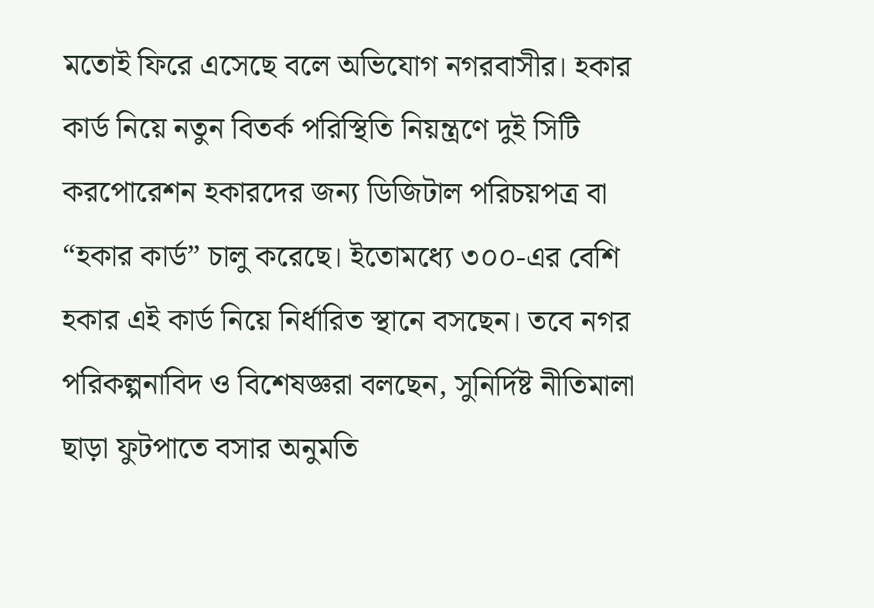মতোই ফিরে এসেছে বলে অভিযোগ নগরবাসীর। হকার কার্ড নিয়ে নতুন বিতর্ক পরিস্থিতি নিয়ন্ত্রণে দুই সিটি করপোরেশন হকারদের জন্য ডিজিটাল পরিচয়পত্র বা “হকার কার্ড” চালু করেছে। ইতোমধ্যে ৩০০-এর বেশি হকার এই কার্ড নিয়ে নির্ধারিত স্থানে বসছেন। তবে নগর পরিকল্পনাবিদ ও বিশেষজ্ঞরা বলছেন, সুনির্দিষ্ট নীতিমালা ছাড়া ফুটপাতে বসার অনুমতি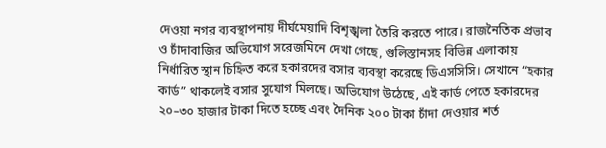দেওয়া নগর ব্যবস্থাপনায় দীর্ঘমেয়াদি বিশৃঙ্খলা তৈরি করতে পারে। রাজনৈতিক প্রভাব ও চাঁদাবাজির অভিযোগ সরেজমিনে দেখা গেছে, গুলিস্তানসহ বিভিন্ন এলাকায় নির্ধারিত স্থান চিহ্নিত করে হকারদের বসার ব্যবস্থা করেছে ডিএসসিসি। সেখানে “হকার কার্ড” থাকলেই বসার সুযোগ মিলছে। অভিযোগ উঠেছে, এই কার্ড পেতে হকারদের ২০–৩০ হাজার টাকা দিতে হচ্ছে এবং দৈনিক ২০০ টাকা চাঁদা দেওয়ার শর্ত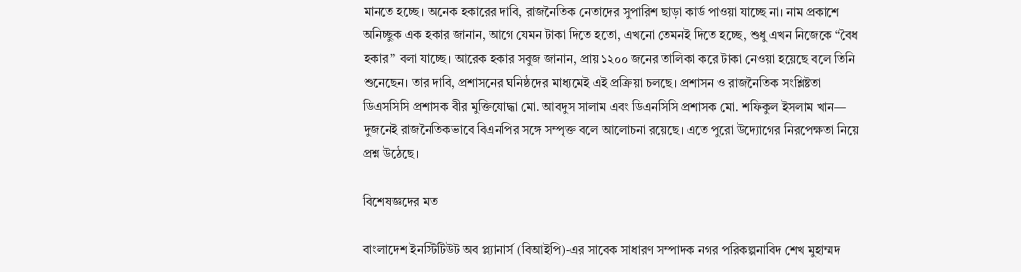মানতে হচ্ছে। অনেক হকারের দাবি, রাজনৈতিক নেতাদের সুপারিশ ছাড়া কার্ড পাওয়া যাচ্ছে না। নাম প্রকাশে অনিচ্ছুক এক হকার জানান, আগে যেমন টাকা দিতে হতো, এখনো তেমনই দিতে হচ্ছে, শুধু এখন নিজেকে “বৈধ হকার” বলা যাচ্ছে। আরেক হকার সবুজ জানান, প্রায় ১২০০ জনের তালিকা করে টাকা নেওয়া হয়েছে বলে তিনি শুনেছেন। তার দাবি, প্রশাসনের ঘনিষ্ঠদের মাধ্যমেই এই প্রক্রিয়া চলছে। প্রশাসন ও রাজনৈতিক সংশ্লিষ্টতা ডিএসসিসি প্রশাসক বীর মুক্তিযোদ্ধা মো. আবদুস সালাম এবং ডিএনসিসি প্রশাসক মো. শফিকুল ইসলাম খান— দুজনেই রাজনৈতিকভাবে বিএনপির সঙ্গে সম্পৃক্ত বলে আলোচনা রয়েছে। এতে পুরো উদ্যোগের নিরপেক্ষতা নিয়ে প্রশ্ন উঠেছে।

বিশেষজ্ঞদের মত

বাংলাদেশ ইনস্টিটিউট অব প্ল্যানার্স (বিআইপি)-এর সাবেক সাধারণ সম্পাদক নগর পরিকল্পনাবিদ শেখ মুহাম্মদ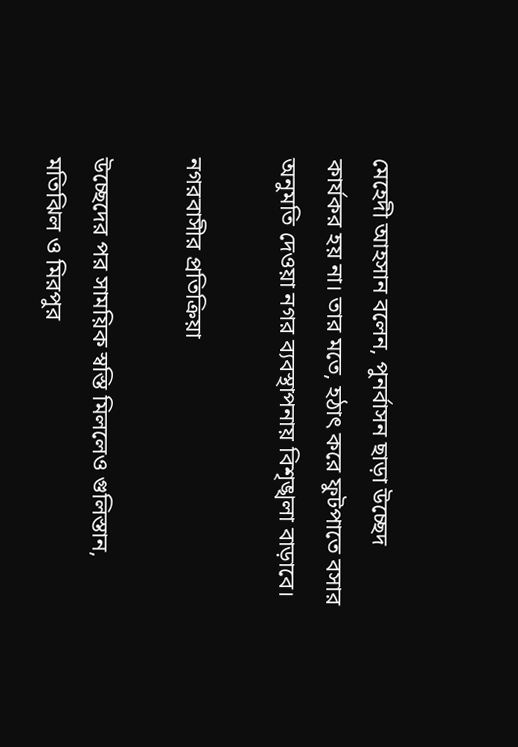মেহেদী আহসান বলেন, পুনর্বাসন ছাড়া উচ্ছেদ কার্যকর হয় না। তার মতে, হঠাৎ করে ফুটপাতে বসার অনুমতি দেওয়া নগর ব্যবস্থাপনায় বিশৃঙ্খলা বাড়াবে।

নগরবাসীর প্রতিক্রিয়া

উচ্ছেদের পর সাময়িক স্বস্তি মিললেও গুলিস্তান, মতিঝিল ও মিরপুর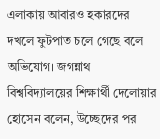এলাকায় আবারও হকারদের দখলে ফুটপাত চলে গেছে বলে অভিযোগ। জগন্নাথ বিশ্ববিদ্যালয়ের শিক্ষার্থী দেলোয়ার হোসেন বলেন, উচ্ছেদের পর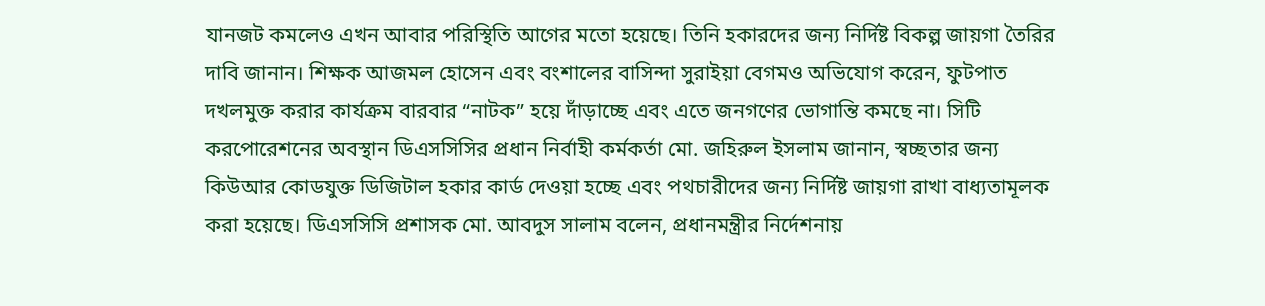যানজট কমলেও এখন আবার পরিস্থিতি আগের মতো হয়েছে। তিনি হকারদের জন্য নির্দিষ্ট বিকল্প জায়গা তৈরির দাবি জানান। শিক্ষক আজমল হোসেন এবং বংশালের বাসিন্দা সুরাইয়া বেগমও অভিযোগ করেন, ফুটপাত দখলমুক্ত করার কার্যক্রম বারবার “নাটক” হয়ে দাঁড়াচ্ছে এবং এতে জনগণের ভোগান্তি কমছে না। সিটি করপোরেশনের অবস্থান ডিএসসিসির প্রধান নির্বাহী কর্মকর্তা মো. জহিরুল ইসলাম জানান, স্বচ্ছতার জন্য কিউআর কোডযুক্ত ডিজিটাল হকার কার্ড দেওয়া হচ্ছে এবং পথচারীদের জন্য নির্দিষ্ট জায়গা রাখা বাধ্যতামূলক করা হয়েছে। ডিএসসিসি প্রশাসক মো. আবদুস সালাম বলেন, প্রধানমন্ত্রীর নির্দেশনায়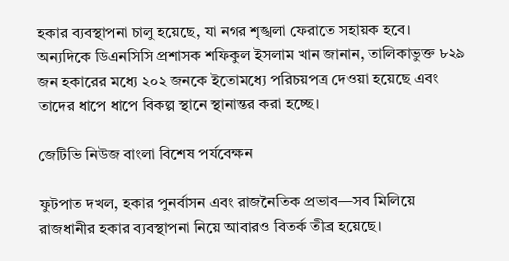হকার ব্যবস্থাপনা চালু হয়েছে, যা নগর শৃঙ্খলা ফেরাতে সহায়ক হবে। অন্যদিকে ডিএনসিসি প্রশাসক শফিকুল ইসলাম খান জানান, তালিকাভুক্ত ৮২৯ জন হকারের মধ্যে ২০২ জনকে ইতোমধ্যে পরিচয়পত্র দেওয়া হয়েছে এবং তাদের ধাপে ধাপে বিকল্প স্থানে স্থানান্তর করা হচ্ছে।

জেটিভি নিউজ বাংলা বিশেষ পর্যবেক্ষন

ফুটপাত দখল, হকার পুনর্বাসন এবং রাজনৈতিক প্রভাব—সব মিলিয়ে রাজধানীর হকার ব্যবস্থাপনা নিয়ে আবারও বিতর্ক তীব্র হয়েছে।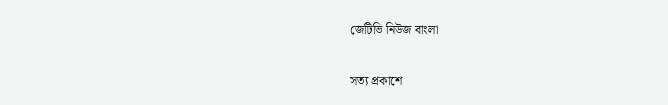জেটিভি নিউজ বাংলা

সত্য প্রকাশে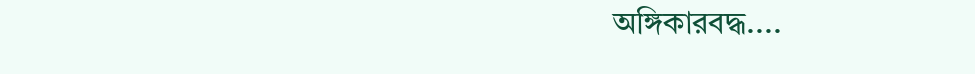অঙ্গিকারবদ্ধ....